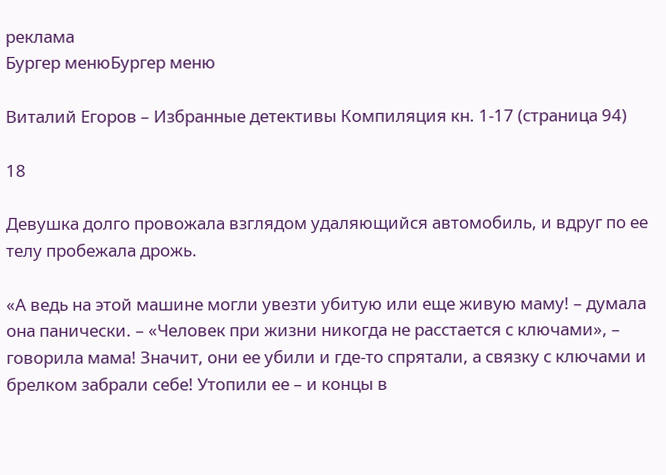реклама
Бургер менюБургер меню

Виталий Егоров – Избранные детективы Компиляция кн. 1-17 (страница 94)

18

Девушка долго провожала взглядом удаляющийся автомобиль, и вдруг по ее телу пробежала дрожь.

«А ведь на этой машине могли увезти убитую или еще живую маму! – думала она панически. – «Человек при жизни никогда не расстается с ключами», – говорила мама! Значит, они ее убили и где-то спрятали, а связку с ключами и брелком забрали себе! Утопили ее – и концы в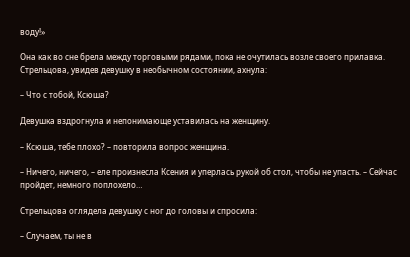воду!»

Она как во сне брела между торговыми рядами, пока не очутилась возле своего прилавка. Стрельцова, увидев девушку в необычном состоянии, ахнула:

– Что с тобой, Ксюша?

Девушка вздрогнула и непонимающе уставилась на женщину.

– Ксюша, тебе плохо? – повторила вопрос женщина.

– Ничего, ничего, – еле произнесла Ксения и уперлась рукой об стол, чтобы не упасть. – Сейчас пройдет, немного поплохело…

Стрельцова оглядела девушку с ног до головы и спросила:

– Случаем, ты не в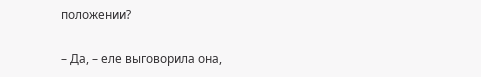положении?

– Да, – еле выговорила она,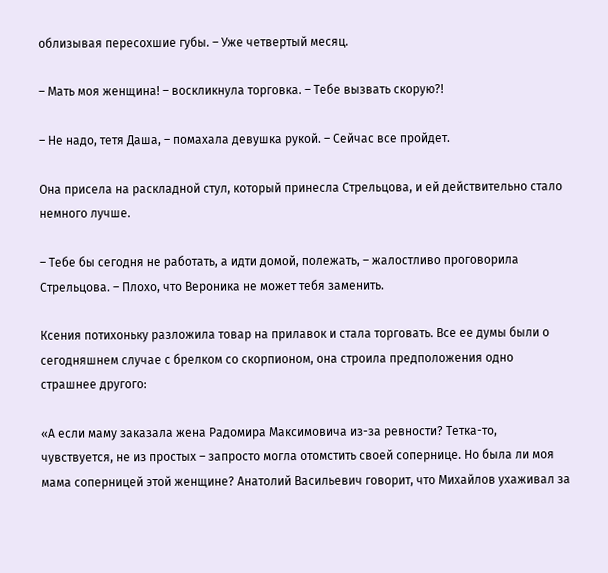облизывая пересохшие губы. – Уже четвертый месяц.

– Мать моя женщина! – воскликнула торговка. – Тебе вызвать скорую?!

– Не надо, тетя Даша, – помахала девушка рукой. – Сейчас все пройдет.

Она присела на раскладной стул, который принесла Стрельцова, и ей действительно стало немного лучше.

– Тебе бы сегодня не работать, а идти домой, полежать, – жалостливо проговорила Стрельцова. – Плохо, что Вероника не может тебя заменить.

Ксения потихоньку разложила товар на прилавок и стала торговать. Все ее думы были о сегодняшнем случае с брелком со скорпионом, она строила предположения одно страшнее другого:

«А если маму заказала жена Радомира Максимовича из-за ревности? Тетка-то, чувствуется, не из простых – запросто могла отомстить своей сопернице. Но была ли моя мама соперницей этой женщине? Анатолий Васильевич говорит, что Михайлов ухаживал за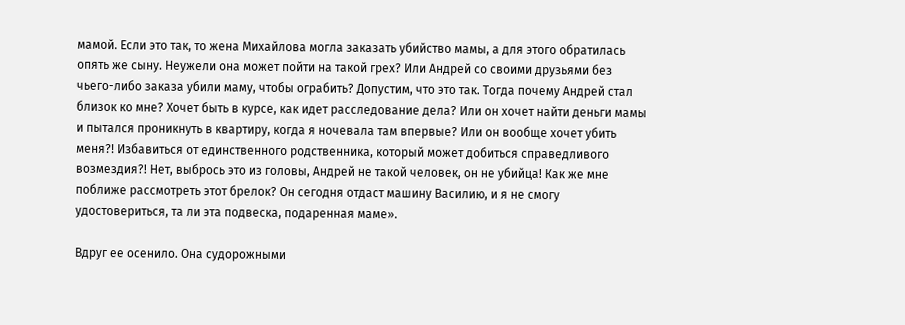мамой. Если это так, то жена Михайлова могла заказать убийство мамы, а для этого обратилась опять же сыну. Неужели она может пойти на такой грех? Или Андрей со своими друзьями без чьего-либо заказа убили маму, чтобы ограбить? Допустим, что это так. Тогда почему Андрей стал близок ко мне? Хочет быть в курсе, как идет расследование дела? Или он хочет найти деньги мамы и пытался проникнуть в квартиру, когда я ночевала там впервые? Или он вообще хочет убить меня?! Избавиться от единственного родственника, который может добиться справедливого возмездия?! Нет, выбрось это из головы, Андрей не такой человек, он не убийца! Как же мне поближе рассмотреть этот брелок? Он сегодня отдаст машину Василию, и я не смогу удостовериться, та ли эта подвеска, подаренная маме».

Вдруг ее осенило. Она судорожными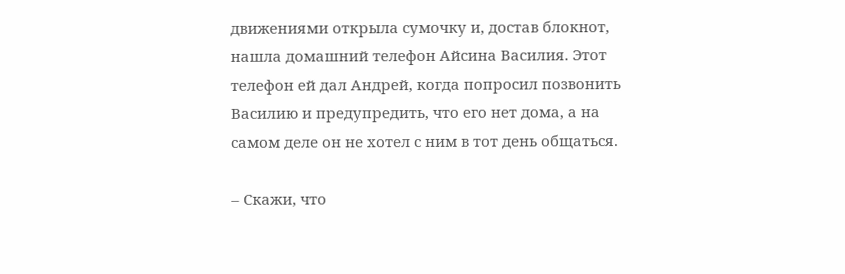движениями открыла сумочку и, достав блокнот, нашла домашний телефон Айсина Василия. Этот телефон ей дал Андрей, когда попросил позвонить Василию и предупредить, что его нет дома, а на самом деле он не хотел с ним в тот день общаться.

– Скажи, что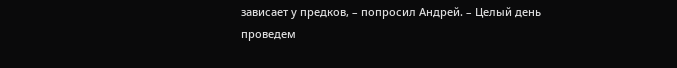зависает у предков, – попросил Андрей. – Целый день проведем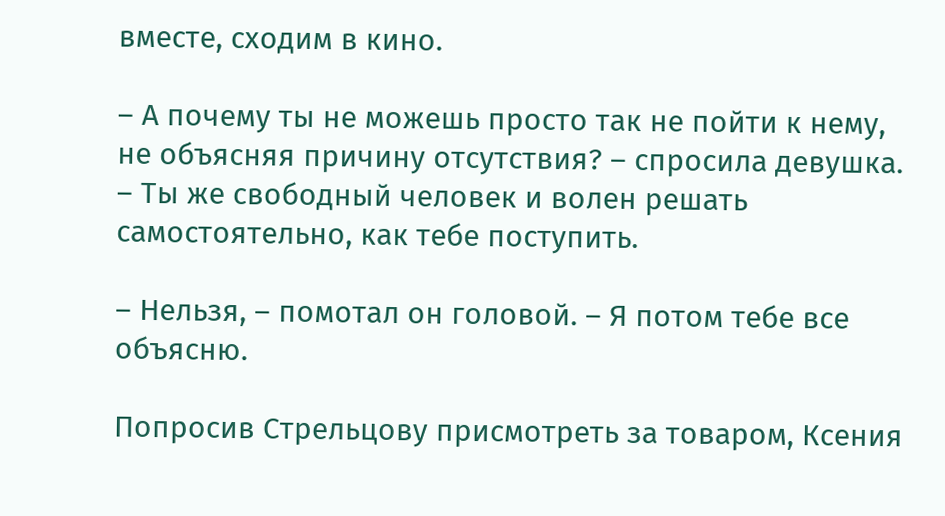вместе, сходим в кино.

– А почему ты не можешь просто так не пойти к нему, не объясняя причину отсутствия? – спросила девушка. – Ты же свободный человек и волен решать самостоятельно, как тебе поступить.

– Нельзя, – помотал он головой. – Я потом тебе все объясню.

Попросив Стрельцову присмотреть за товаром, Ксения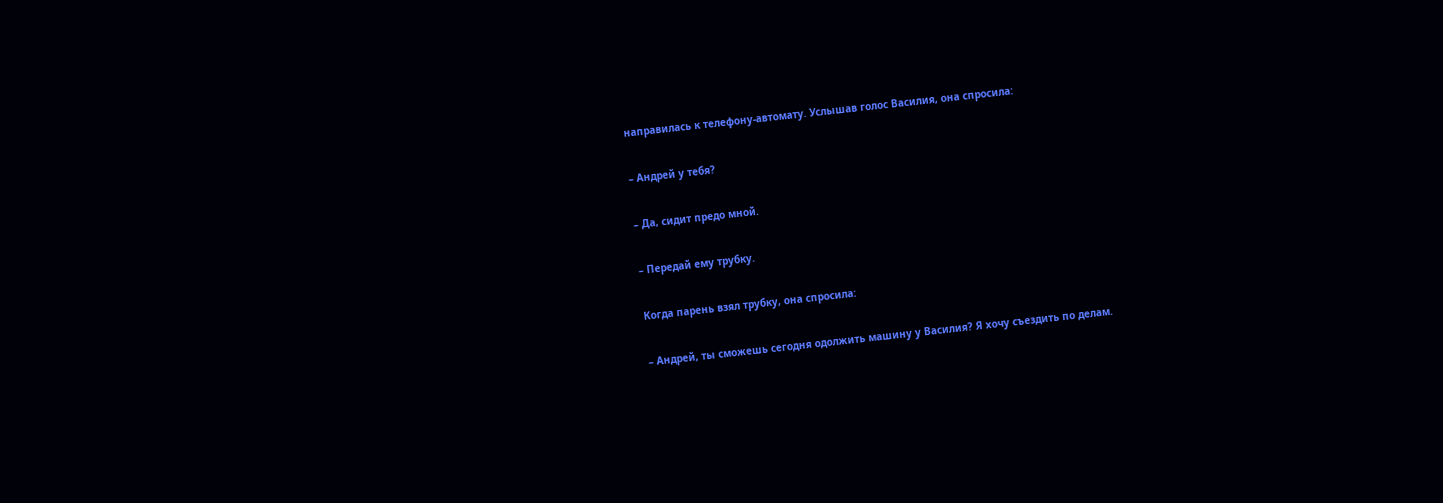направилась к телефону-автомату. Услышав голос Василия, она спросила:

– Андрей у тебя?

– Да, сидит предо мной.

– Передай ему трубку.

Когда парень взял трубку, она спросила:

– Андрей, ты сможешь сегодня одолжить машину у Василия? Я хочу съездить по делам.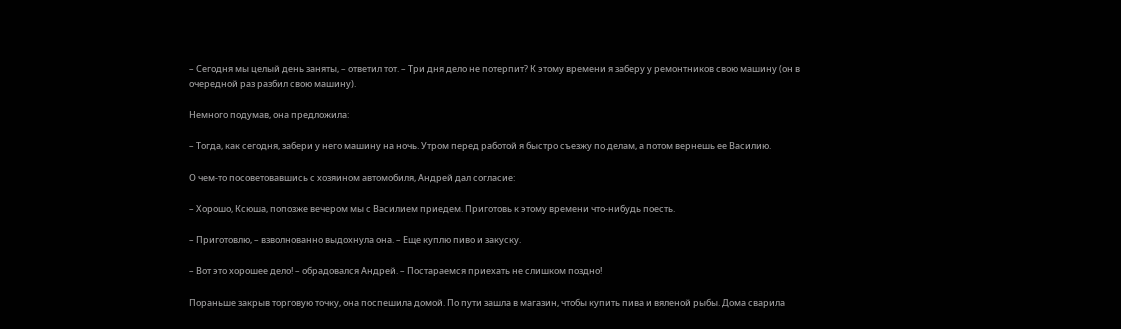– Сегодня мы целый день заняты, – ответил тот. – Три дня дело не потерпит? К этому времени я заберу у ремонтников свою машину (он в очередной раз разбил свою машину).

Немного подумав, она предложила:

– Тогда, как сегодня, забери у него машину на ночь. Утром перед работой я быстро съезжу по делам, а потом вернешь ее Василию.

О чем-то посоветовавшись с хозяином автомобиля, Андрей дал согласие:

– Хорошо, Ксюша, попозже вечером мы с Василием приедем. Приготовь к этому времени что-нибудь поесть.

– Приготовлю, – взволнованно выдохнула она. – Еще куплю пиво и закуску.

– Вот это хорошее дело! – обрадовался Андрей. – Постараемся приехать не слишком поздно!

Пораньше закрыв торговую точку, она поспешила домой. По пути зашла в магазин, чтобы купить пива и вяленой рыбы. Дома сварила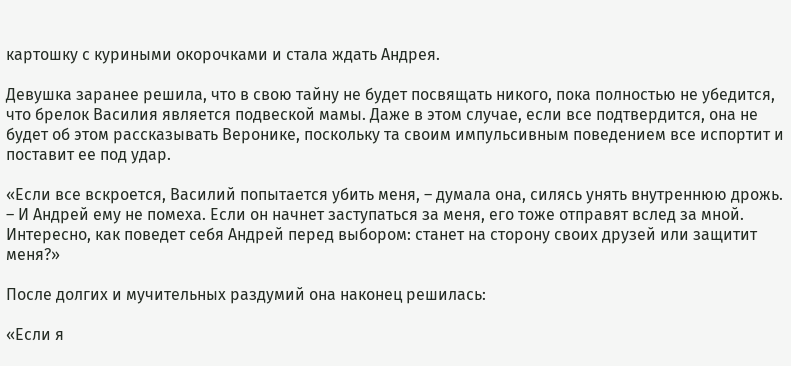картошку с куриными окорочками и стала ждать Андрея.

Девушка заранее решила, что в свою тайну не будет посвящать никого, пока полностью не убедится, что брелок Василия является подвеской мамы. Даже в этом случае, если все подтвердится, она не будет об этом рассказывать Веронике, поскольку та своим импульсивным поведением все испортит и поставит ее под удар.

«Если все вскроется, Василий попытается убить меня, – думала она, силясь унять внутреннюю дрожь. – И Андрей ему не помеха. Если он начнет заступаться за меня, его тоже отправят вслед за мной. Интересно, как поведет себя Андрей перед выбором: станет на сторону своих друзей или защитит меня?»

После долгих и мучительных раздумий она наконец решилась:

«Если я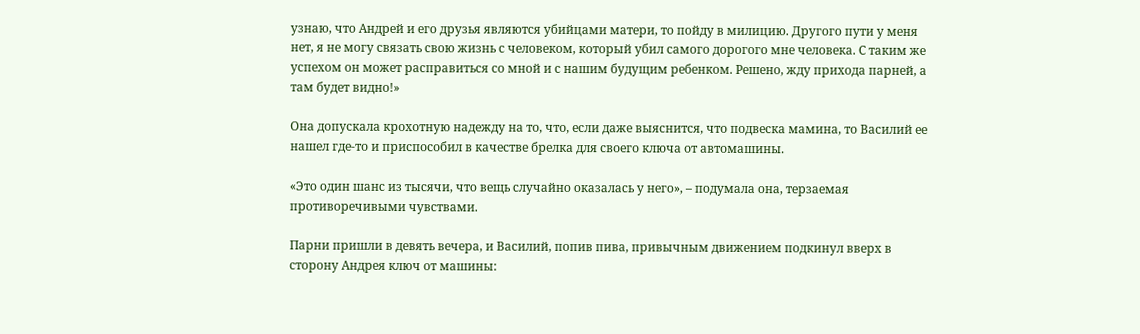узнаю, что Андрей и его друзья являются убийцами матери, то пойду в милицию. Другого пути у меня нет, я не могу связать свою жизнь с человеком, который убил самого дорогого мне человека. С таким же успехом он может расправиться со мной и с нашим будущим ребенком. Решено, жду прихода парней, а там будет видно!»

Она допускала крохотную надежду на то, что, если даже выяснится, что подвеска мамина, то Василий ее нашел где-то и приспособил в качестве брелка для своего ключа от автомашины.

«Это один шанс из тысячи, что вещь случайно оказалась у него», – подумала она, терзаемая противоречивыми чувствами.

Парни пришли в девять вечера, и Василий, попив пива, привычным движением подкинул вверх в сторону Андрея ключ от машины: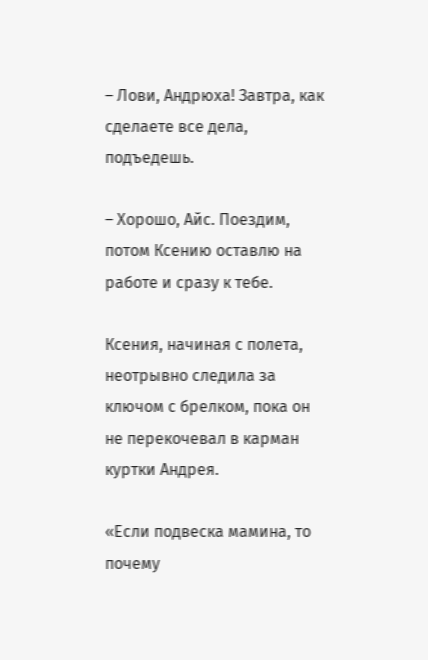– Лови, Андрюха! Завтра, как сделаете все дела, подъедешь.

– Хорошо, Айс. Поездим, потом Ксению оставлю на работе и сразу к тебе.

Ксения, начиная с полета, неотрывно следила за ключом с брелком, пока он не перекочевал в карман куртки Андрея.

«Если подвеска мамина, то почему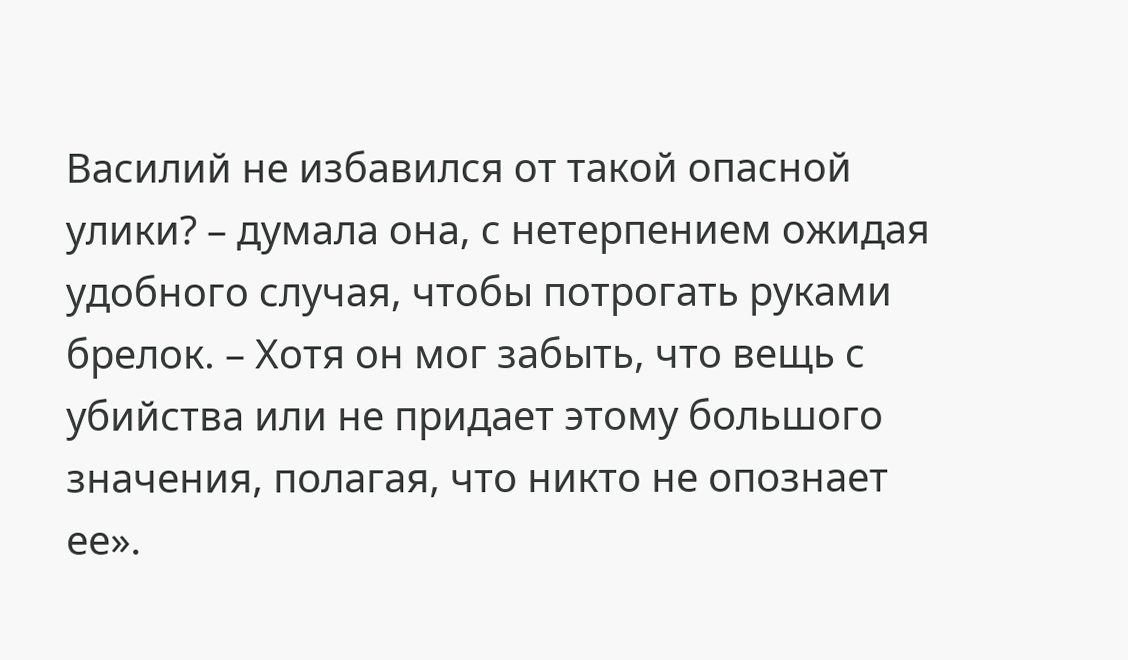Василий не избавился от такой опасной улики? – думала она, с нетерпением ожидая удобного случая, чтобы потрогать руками брелок. – Хотя он мог забыть, что вещь с убийства или не придает этому большого значения, полагая, что никто не опознает ее».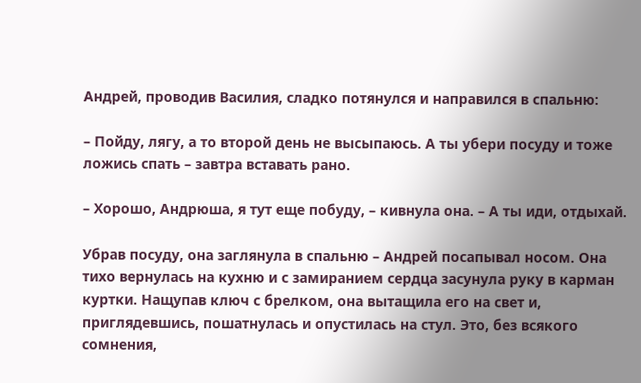Андрей, проводив Василия, сладко потянулся и направился в спальню:

– Пойду, лягу, а то второй день не высыпаюсь. А ты убери посуду и тоже ложись спать – завтра вставать рано.

– Хорошо, Андрюша, я тут еще побуду, – кивнула она. – А ты иди, отдыхай.

Убрав посуду, она заглянула в спальню – Андрей посапывал носом. Она тихо вернулась на кухню и с замиранием сердца засунула руку в карман куртки. Нащупав ключ с брелком, она вытащила его на свет и, приглядевшись, пошатнулась и опустилась на стул. Это, без всякого сомнения,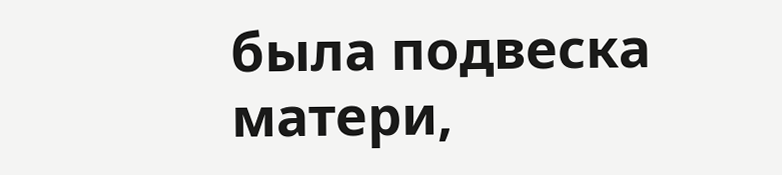была подвеска матери,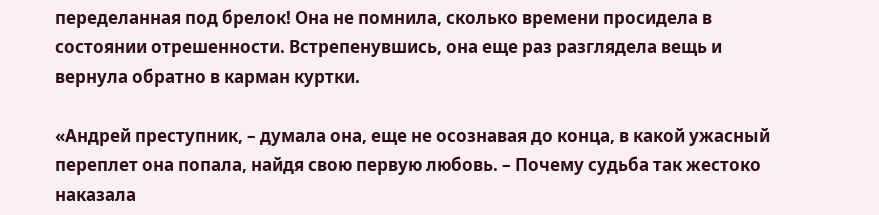переделанная под брелок! Она не помнила, сколько времени просидела в состоянии отрешенности. Встрепенувшись, она еще раз разглядела вещь и вернула обратно в карман куртки.

«Андрей преступник, – думала она, еще не осознавая до конца, в какой ужасный переплет она попала, найдя свою первую любовь. – Почему судьба так жестоко наказала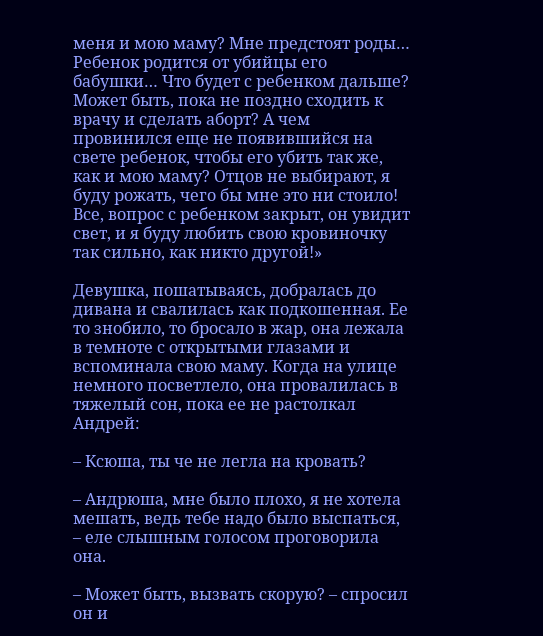меня и мою маму? Мне предстоят роды… Ребенок родится от убийцы его бабушки… Что будет с ребенком дальше? Может быть, пока не поздно сходить к врачу и сделать аборт? А чем провинился еще не появившийся на свете ребенок, чтобы его убить так же, как и мою маму? Отцов не выбирают, я буду рожать, чего бы мне это ни стоило! Все, вопрос с ребенком закрыт, он увидит свет, и я буду любить свою кровиночку так сильно, как никто другой!»

Девушка, пошатываясь, добралась до дивана и свалилась как подкошенная. Ее то знобило, то бросало в жар, она лежала в темноте с открытыми глазами и вспоминала свою маму. Когда на улице немного посветлело, она провалилась в тяжелый сон, пока ее не растолкал Андрей:

– Ксюша, ты че не легла на кровать?

– Андрюша, мне было плохо, я не хотела мешать, ведь тебе надо было выспаться, – еле слышным голосом проговорила она.

– Может быть, вызвать скорую? – спросил он и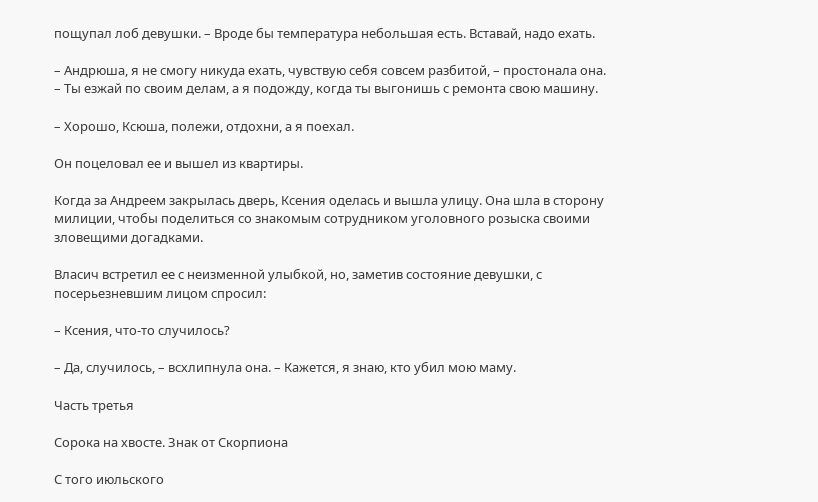пощупал лоб девушки. – Вроде бы температура небольшая есть. Вставай, надо ехать.

– Андрюша, я не смогу никуда ехать, чувствую себя совсем разбитой, – простонала она. – Ты езжай по своим делам, а я подожду, когда ты выгонишь с ремонта свою машину.

– Хорошо, Ксюша, полежи, отдохни, а я поехал.

Он поцеловал ее и вышел из квартиры.

Когда за Андреем закрылась дверь, Ксения оделась и вышла улицу. Она шла в сторону милиции, чтобы поделиться со знакомым сотрудником уголовного розыска своими зловещими догадками.

Власич встретил ее с неизменной улыбкой, но, заметив состояние девушки, с посерьезневшим лицом спросил:

– Ксения, что-то случилось?

– Да, случилось, – всхлипнула она. – Кажется, я знаю, кто убил мою маму.

Часть третья

Сорока на хвосте. Знак от Скорпиона

С того июльского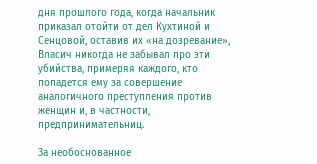дня прошлого года, когда начальник приказал отойти от дел Кухтиной и Сенцовой, оставив их «на дозревание», Власич никогда не забывал про эти убийства, примеряя каждого, кто попадется ему за совершение аналогичного преступления против женщин и, в частности, предпринимательниц.

За необоснованное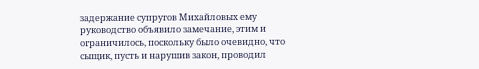задержание супругов Михайловых ему руководство объявило замечание, этим и ограничилось, поскольку было очевидно, что сыщик, пусть и нарушив закон, проводил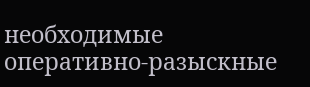необходимые оперативно-разыскные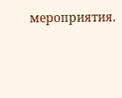мероприятия.